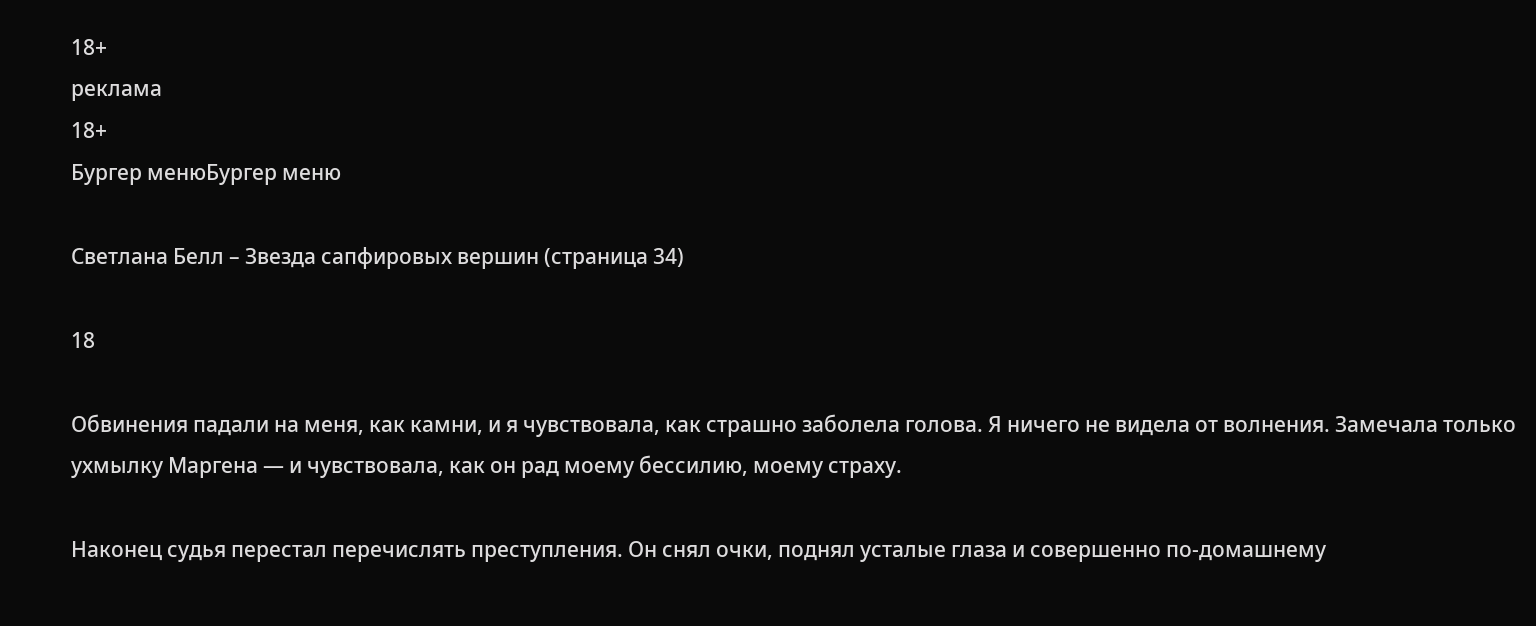18+
реклама
18+
Бургер менюБургер меню

Светлана Белл – Звезда сапфировых вершин (страница 34)

18

Обвинения падали на меня, как камни, и я чувствовала, как страшно заболела голова. Я ничего не видела от волнения. Замечала только ухмылку Маргена — и чувствовала, как он рад моему бессилию, моему страху.

Наконец судья перестал перечислять преступления. Он снял очки, поднял усталые глаза и совершенно по-домашнему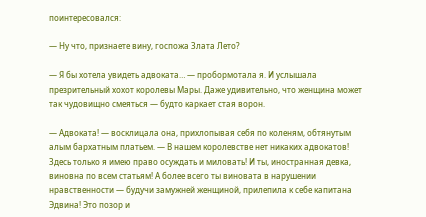поинтересовался:

— Ну что, признаете вину, госпожа Злата Лето?

— Я бы хотела увидеть адвоката… — пробормотала я. И услышала презрительный хохот королевы Мары. Даже удивительно, что женщина может так чудовищно смеяться — будто каркает стая ворон.

— Адвоката! — восклицала она, прихлопывая себя по коленям, обтянутым алым бархатным платьем. — В нашем королевстве нет никаких адвокатов! Здесь только я имею право осуждать и миловать! И ты, иностранная девка, виновна по всем статьям! А более всего ты виновата в нарушении нравственности — будучи замужней женщиной, прилепила к себе капитана Эдвина! Это позор и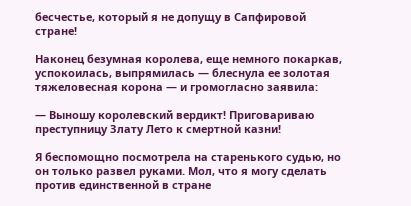бесчестье, который я не допущу в Сапфировой стране!

Наконец безумная королева, еще немного покаркав, успокоилась, выпрямилась — блеснула ее золотая тяжеловесная корона — и громогласно заявила:

— Выношу королевский вердикт! Приговариваю преступницу Злату Лето к смертной казни!

Я беспомощно посмотрела на старенького судью, но он только развел руками. Мол, что я могу сделать против единственной в стране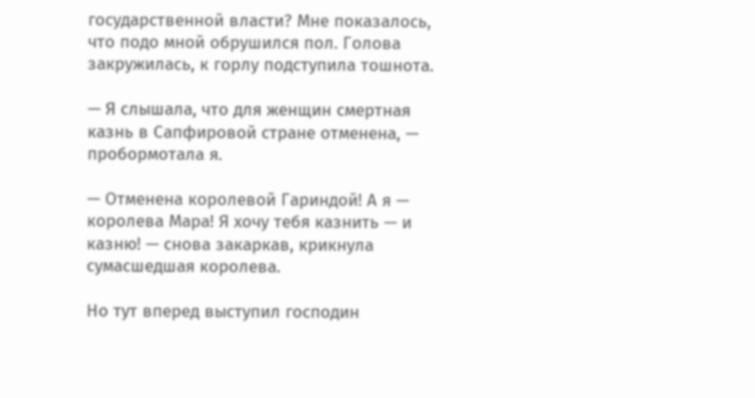государственной власти? Мне показалось, что подо мной обрушился пол. Голова закружилась, к горлу подступила тошнота.

— Я слышала, что для женщин смертная казнь в Сапфировой стране отменена, — пробормотала я.

— Отменена королевой Гариндой! А я — королева Мара! Я хочу тебя казнить — и казню! — снова закаркав, крикнула сумасшедшая королева.

Но тут вперед выступил господин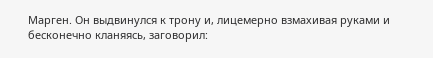Марген. Он выдвинулся к трону и, лицемерно взмахивая руками и бесконечно кланяясь, заговорил: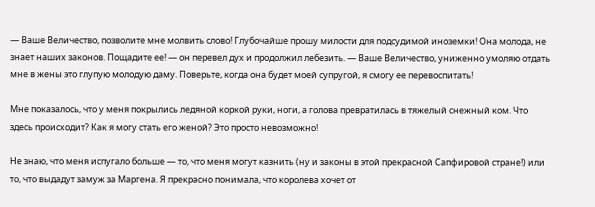— Ваше Величество, позволите мне молвить слово! Глубочайше прошу милости для подсудимой иноземки! Она молода, не знает наших законов. Пощадите ее! — он перевел дух и продолжил лебезить. — Ваше Величество, униженно умоляю отдать мне в жены это глупую молодую даму. Поверьте, когда она будет моей супругой, я смогу ее перевоспитать!

Мне показалось, что у меня покрылись ледяной коркой руки, ноги, а голова превратилась в тяжелый снежный ком. Что здесь происходит? Как я могу стать его женой? Это просто невозможно!

Не знаю, что меня испугало больше — то, что меня могут казнить (ну и законы в этой прекрасной Сапфировой стране!) или то, что выдадут замуж за Маргена. Я прекрасно понимала, что королева хочет от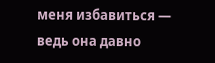меня избавиться — ведь она давно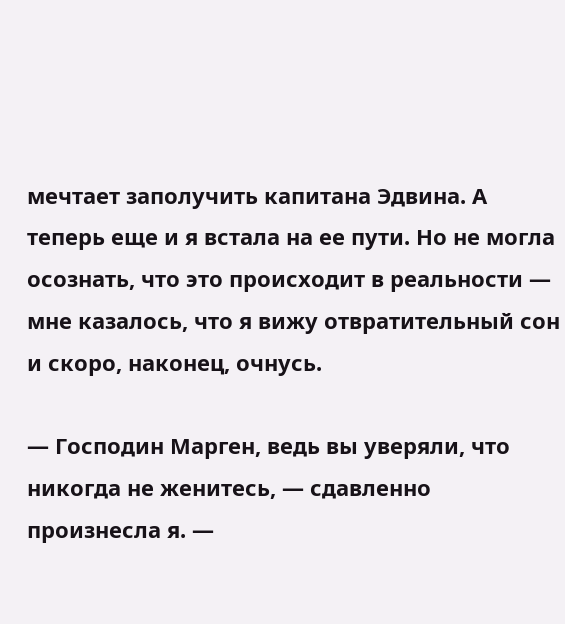мечтает заполучить капитана Эдвина. А теперь еще и я встала на ее пути. Но не могла осознать, что это происходит в реальности — мне казалось, что я вижу отвратительный сон и скоро, наконец, очнусь.

— Господин Марген, ведь вы уверяли, что никогда не женитесь, — сдавленно произнесла я. —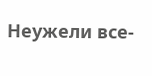Неужели все-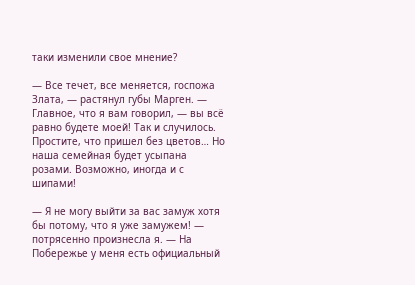таки изменили свое мнение?

— Все течет, все меняется, госпожа Злата, — растянул губы Марген. — Главное, что я вам говорил, — вы всё равно будете моей! Так и случилось. Простите, что пришел без цветов… Но наша семейная будет усыпана розами. Возможно, иногда и с шипами!

— Я не могу выйти за вас замуж хотя бы потому, что я уже замужем! — потрясенно произнесла я. — На Побережье у меня есть официальный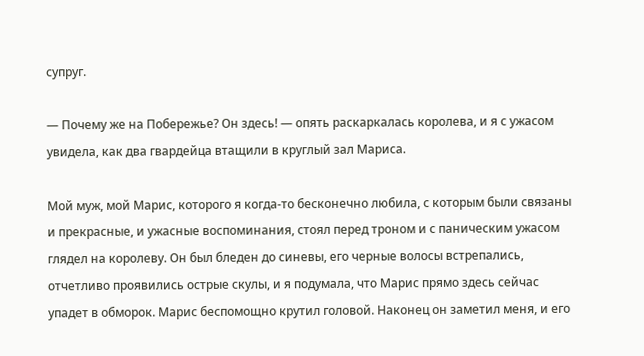супруг.

— Почему же на Побережье? Он здесь! — опять раскаркалась королева, и я с ужасом увидела, как два гвардейца втащили в круглый зал Мариса.

Мой муж, мой Марис, которого я когда-то бесконечно любила, с которым были связаны и прекрасные, и ужасные воспоминания, стоял перед троном и с паническим ужасом глядел на королеву. Он был бледен до синевы, его черные волосы встрепались, отчетливо проявились острые скулы, и я подумала, что Марис прямо здесь сейчас упадет в обморок. Марис беспомощно крутил головой. Наконец он заметил меня, и его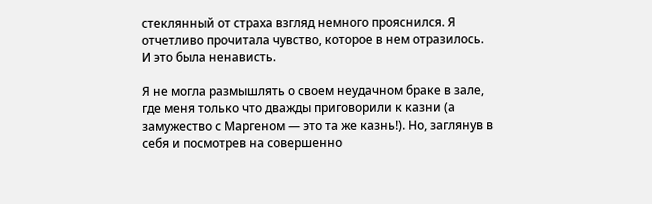стеклянный от страха взгляд немного прояснился. Я отчетливо прочитала чувство, которое в нем отразилось. И это была ненависть.

Я не могла размышлять о своем неудачном браке в зале, где меня только что дважды приговорили к казни (а замужество с Маргеном — это та же казнь!). Но, заглянув в себя и посмотрев на совершенно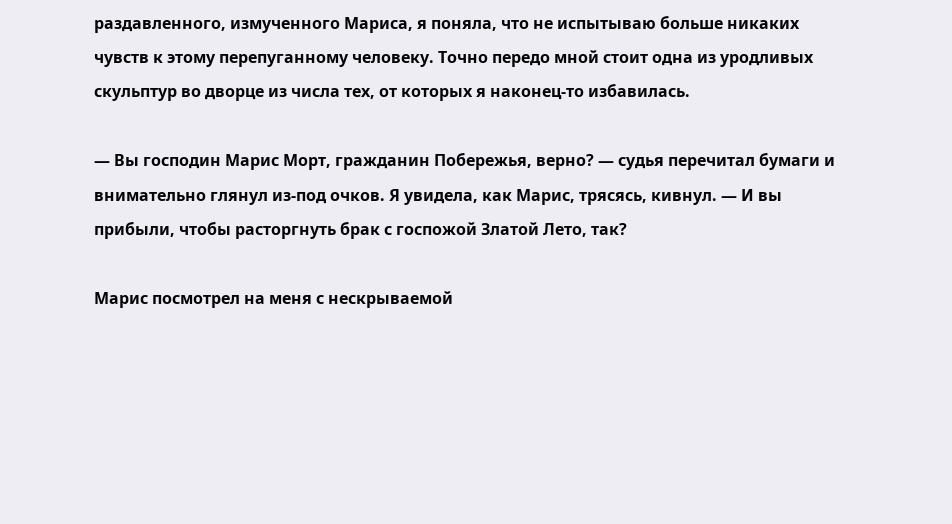раздавленного, измученного Мариса, я поняла, что не испытываю больше никаких чувств к этому перепуганному человеку. Точно передо мной стоит одна из уродливых скульптур во дворце из числа тех, от которых я наконец-то избавилась.

— Вы господин Марис Морт, гражданин Побережья, верно? — судья перечитал бумаги и внимательно глянул из-под очков. Я увидела, как Марис, трясясь, кивнул. — И вы прибыли, чтобы расторгнуть брак с госпожой Златой Лето, так?

Марис посмотрел на меня с нескрываемой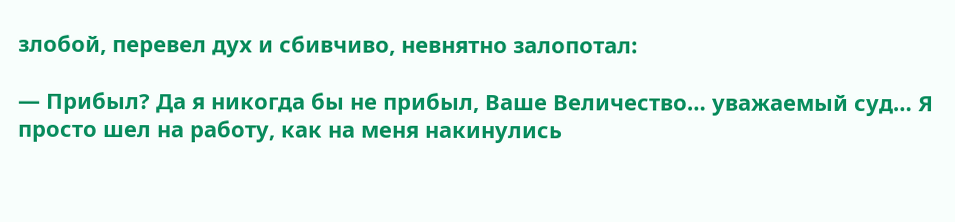злобой, перевел дух и сбивчиво, невнятно залопотал:

— Прибыл? Да я никогда бы не прибыл, Ваше Величество… уважаемый суд… Я просто шел на работу, как на меня накинулись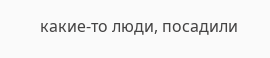какие-то люди, посадили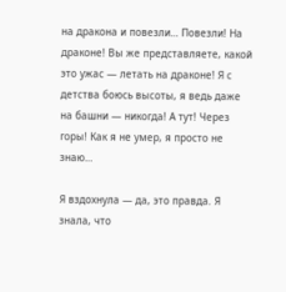на дракона и повезли… Повезли! На драконе! Вы же представляете, какой это ужас — летать на драконе! Я с детства боюсь высоты, я ведь даже на башни — никогда! А тут! Через горы! Как я не умер, я просто не знаю…

Я вздохнула — да, это правда. Я знала, что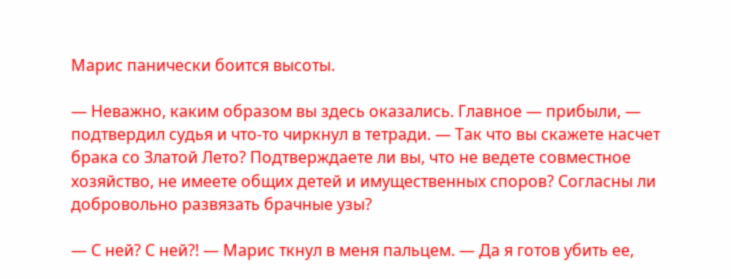Марис панически боится высоты.

— Неважно, каким образом вы здесь оказались. Главное — прибыли, — подтвердил судья и что-то чиркнул в тетради. — Так что вы скажете насчет брака со Златой Лето? Подтверждаете ли вы, что не ведете совместное хозяйство, не имеете общих детей и имущественных споров? Согласны ли добровольно развязать брачные узы?

— С ней? С ней?! — Марис ткнул в меня пальцем. — Да я готов убить ее,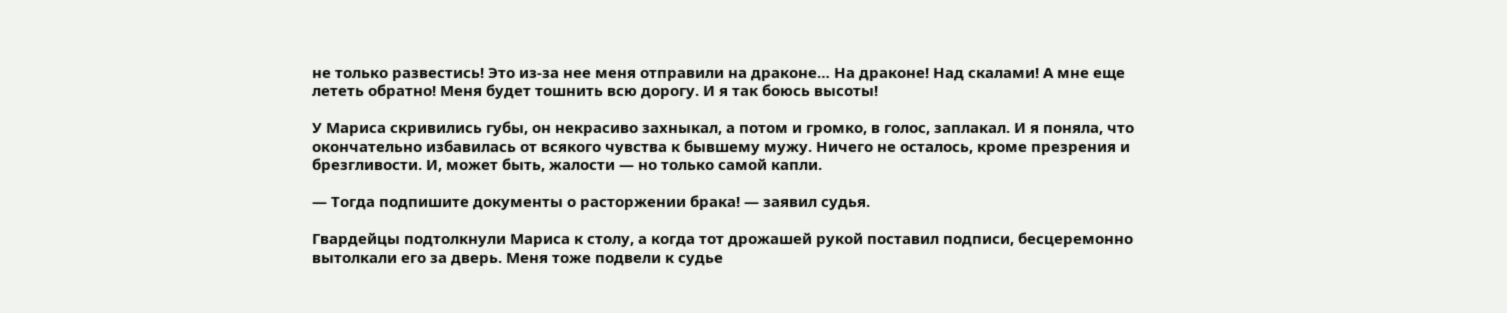не только развестись! Это из-за нее меня отправили на драконе… На драконе! Над скалами! А мне еще лететь обратно! Меня будет тошнить всю дорогу. И я так боюсь высоты!

У Мариса скривились губы, он некрасиво захныкал, а потом и громко, в голос, заплакал. И я поняла, что окончательно избавилась от всякого чувства к бывшему мужу. Ничего не осталось, кроме презрения и брезгливости. И, может быть, жалости — но только самой капли.

— Тогда подпишите документы о расторжении брака! — заявил судья.

Гвардейцы подтолкнули Мариса к столу, а когда тот дрожашей рукой поставил подписи, бесцеремонно вытолкали его за дверь. Меня тоже подвели к судье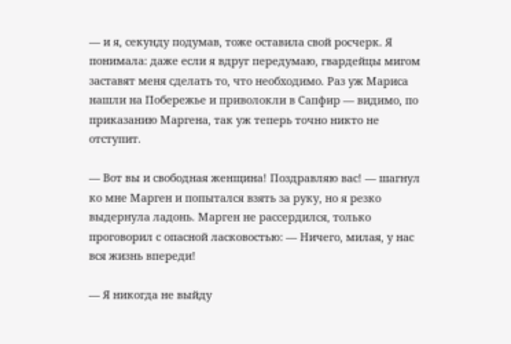— и я, секунду подумав, тоже оставила свой росчерк. Я понимала: даже если я вдруг передумаю, гвардейцы мигом заставят меня сделать то, что необходимо. Раз уж Мариса нашли на Побережье и приволокли в Сапфир — видимо, по приказанию Маргена, так уж теперь точно никто не отступит.

— Вот вы и свободная женщина! Поздравляю вас! — шагнул ко мне Марген и попытался взять за руку, но я резко выдернула ладонь. Марген не рассердился, только проговорил с опасной ласковостью: — Ничего, милая, у нас вся жизнь впереди!

— Я никогда не выйду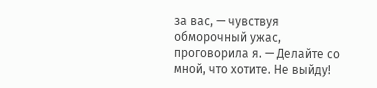за вас, — чувствуя обморочный ужас, проговорила я. — Делайте со мной, что хотите. Не выйду!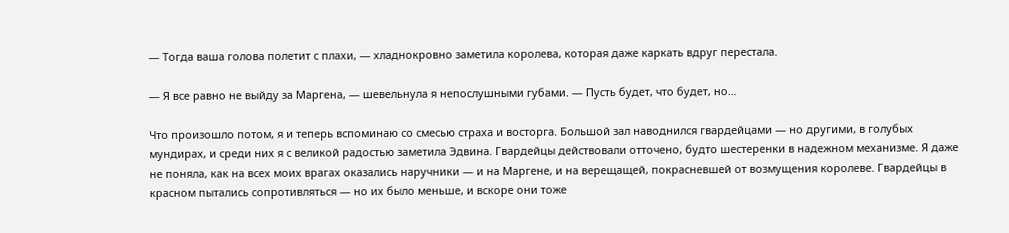— Тогда ваша голова полетит с плахи, — хладнокровно заметила королева, которая даже каркать вдруг перестала.

— Я все равно не выйду за Маргена, — шевельнула я непослушными губами. — Пусть будет, что будет, но…

Что произошло потом, я и теперь вспоминаю со смесью страха и восторга. Большой зал наводнился гвардейцами — но другими, в голубых мундирах, и среди них я с великой радостью заметила Эдвина. Гвардейцы действовали отточено, будто шестеренки в надежном механизме. Я даже не поняла, как на всех моих врагах оказались наручники — и на Маргене, и на верещащей, покрасневшей от возмущения королеве. Гвардейцы в красном пытались сопротивляться — но их было меньше, и вскоре они тоже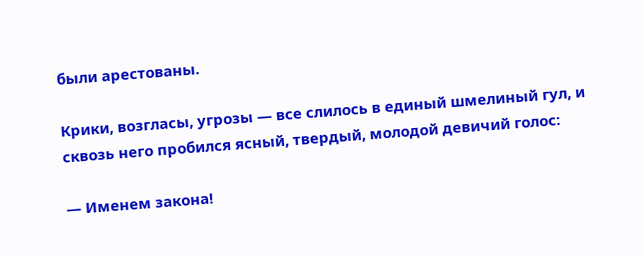были арестованы.

Крики, возгласы, угрозы — все слилось в единый шмелиный гул, и сквозь него пробился ясный, твердый, молодой девичий голос:

— Именем закона!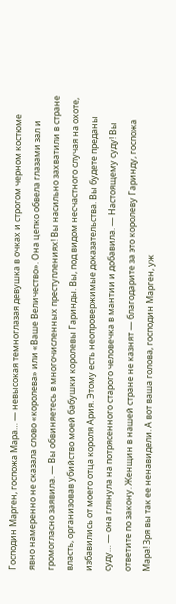Господин Марген, госпожа Мара… — невысокая темноглазая девушка в очках и строгом черном костюме явно намеренно не сказала слово «королева» или «Ваше Величество». Она цепко обвела глазами зал и громогласно заявила. — Вы обвиняетесь в многочисленных преступлениях! Вы насильно захватили в стране власть, организовав убийство моей бабушки королевы Гаринды. Вы, под видом несчастного случая на охоте, избавились от моего отца короля Ария. Этому есть неопровержимые доказательства. Вы будете преданы суду… — она глянула на потрясенного старого человечка в мантии и добавила. — Настоящему суду! Вы ответите по закону. Женщин в нашей стране не казнят — благодарите за это королеву Гаринду, госпожа Мара! Зря вы так ее ненавидели. А вот ваша голова, господин Марген, уж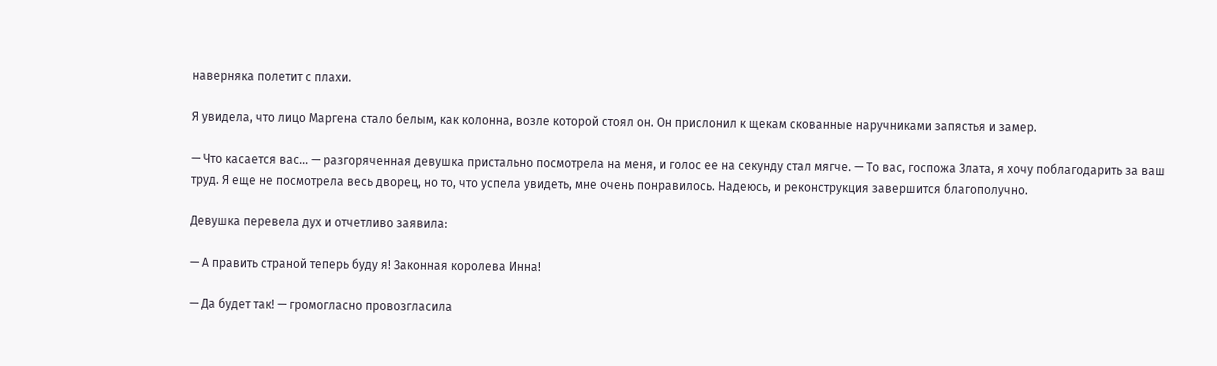наверняка полетит с плахи.

Я увидела, что лицо Маргена стало белым, как колонна, возле которой стоял он. Он прислонил к щекам скованные наручниками запястья и замер.

— Что касается вас… — разгоряченная девушка пристально посмотрела на меня, и голос ее на секунду стал мягче. — То вас, госпожа Злата, я хочу поблагодарить за ваш труд. Я еще не посмотрела весь дворец, но то, что успела увидеть, мне очень понравилось. Надеюсь, и реконструкция завершится благополучно.

Девушка перевела дух и отчетливо заявила:

— А править страной теперь буду я! Законная королева Инна!

— Да будет так! — громогласно провозгласила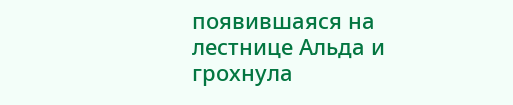появившаяся на лестнице Альда и грохнула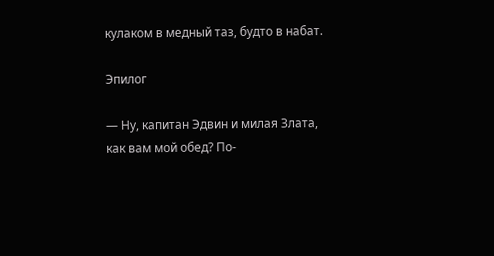кулаком в медный таз, будто в набат.

Эпилог

— Ну, капитан Эдвин и милая Злата, как вам мой обед? По-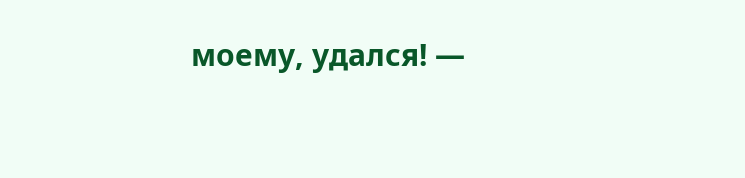моему, удался! —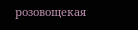розовощекая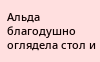Альда благодушно оглядела стол и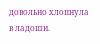довольно хлопнула в ладоши.